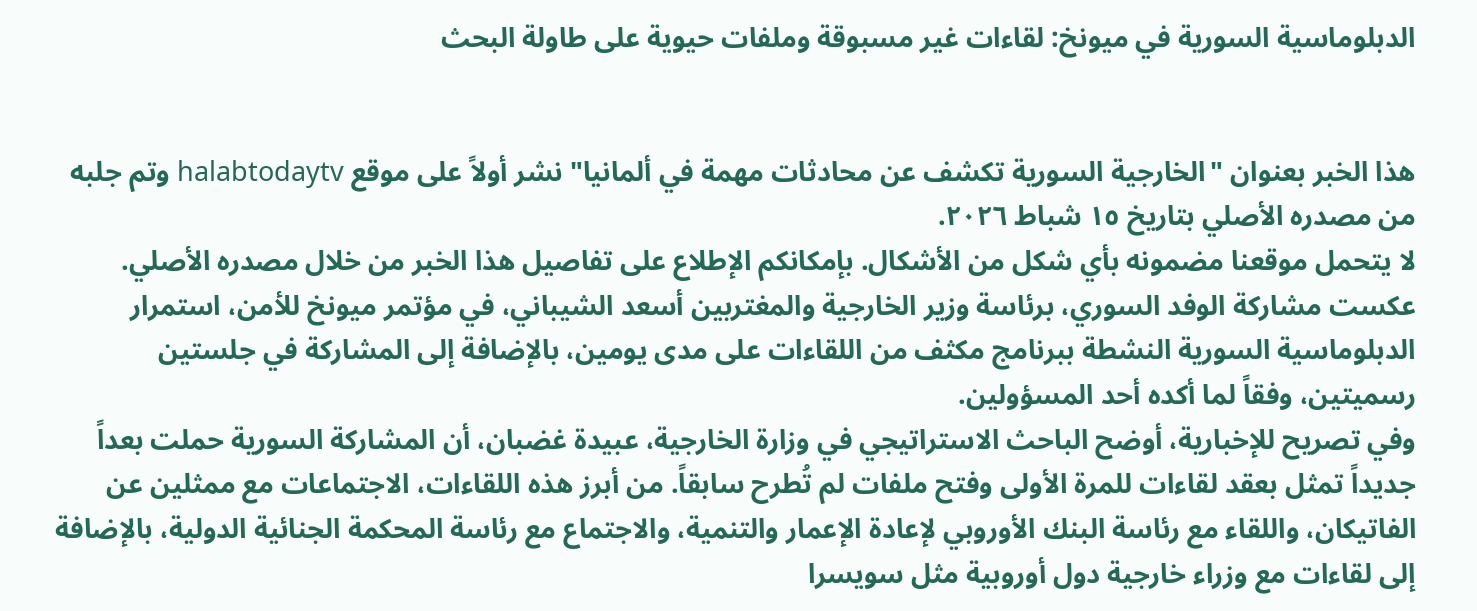الدبلوماسية السورية في ميونخ: لقاءات غير مسبوقة وملفات حيوية على طاولة البحث


هذا الخبر بعنوان "الخارجية السورية تكشف عن محادثات مهمة في ألمانيا" نشر أولاً على موقع halabtodaytv وتم جلبه من مصدره الأصلي بتاريخ ١٥ شباط ٢٠٢٦.
لا يتحمل موقعنا مضمونه بأي شكل من الأشكال. بإمكانكم الإطلاع على تفاصيل هذا الخبر من خلال مصدره الأصلي.
عكست مشاركة الوفد السوري، برئاسة وزير الخارجية والمغتربين أسعد الشيباني، في مؤتمر ميونخ للأمن، استمرار الدبلوماسية السورية النشطة ببرنامج مكثف من اللقاءات على مدى يومين، بالإضافة إلى المشاركة في جلستين رسميتين، وفقاً لما أكده أحد المسؤولين.
وفي تصريح للإخبارية، أوضح الباحث الاستراتيجي في وزارة الخارجية، عبيدة غضبان، أن المشاركة السورية حملت بعداً جديداً تمثل بعقد لقاءات للمرة الأولى وفتح ملفات لم تُطرح سابقاً. من أبرز هذه اللقاءات، الاجتماعات مع ممثلين عن الفاتيكان، واللقاء مع رئاسة البنك الأوروبي لإعادة الإعمار والتنمية، والاجتماع مع رئاسة المحكمة الجنائية الدولية، بالإضافة إلى لقاءات مع وزراء خارجية دول أوروبية مثل سويسرا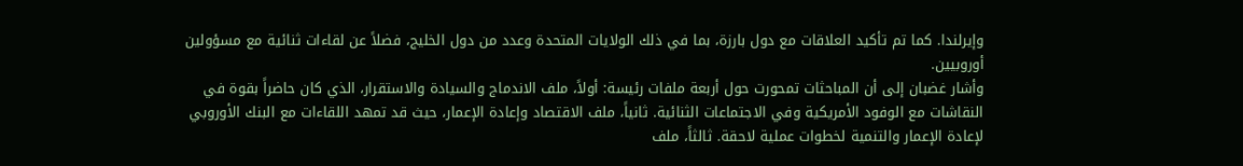وإيرلندا. كما تم تأكيد العلاقات مع دول بارزة، بما في ذلك الولايات المتحدة وعدد من دول الخليج، فضلاً عن لقاءات ثنائية مع مسؤولين أوروبيين.
وأشار غضبان إلى أن المباحثات تمحورت حول أربعة ملفات رئيسة: أولاً، ملف الاندماج والسيادة والاستقرار، الذي كان حاضراً بقوة في النقاشات مع الوفود الأمريكية وفي الاجتماعات الثنائية. ثانياً، ملف الاقتصاد وإعادة الإعمار، حيث قد تمهد اللقاءات مع البنك الأوروبي لإعادة الإعمار والتنمية لخطوات عملية لاحقة. ثالثاً، ملف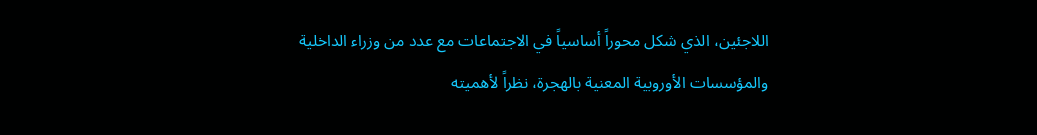اللاجئين، الذي شكل محوراً أساسياً في الاجتماعات مع عدد من وزراء الداخلية والمؤسسات الأوروبية المعنية بالهجرة، نظراً لأهميته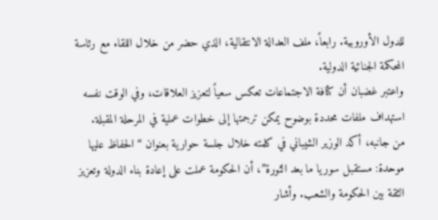للدول الأوروبية. رابعاً، ملف العدالة الانتقالية، الذي حضر من خلال اللقاء مع رئاسة المحكمة الجنائية الدولية.
واعتبر غضبان أن كثافة الاجتماعات تعكس سعياً لتعزيز العلاقات، وفي الوقت نفسه استهداف ملفات محددة بوضوح يمكن ترجمتها إلى خطوات عملية في المرحلة المقبلة.
من جانبه، أكد الوزير الشيباني في كلمته خلال جلسة حوارية بعنوان “الحفاظ عليها موحدة: مستقبل سوريا ما بعد الثورة”، أن الحكومة عملت على إعادة بناء الدولة وتعزيز الثقة بين الحكومة والشعب. وأشار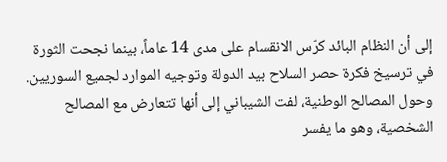إلى أن النظام البائد كرّس الانقسام على مدى 14 عاماً، بينما نجحت الثورة في ترسيخ فكرة حصر السلاح بيد الدولة وتوجيه الموارد لجميع السوريين.
وحول المصالح الوطنية، لفت الشيباني إلى أنها تتعارض مع المصالح الشخصية، وهو ما يفسر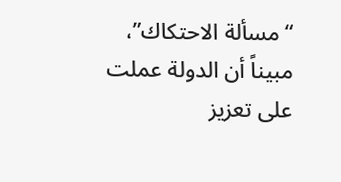“مسألة الاحتكاك”، مبيناً أن الدولة عملت على تعزيز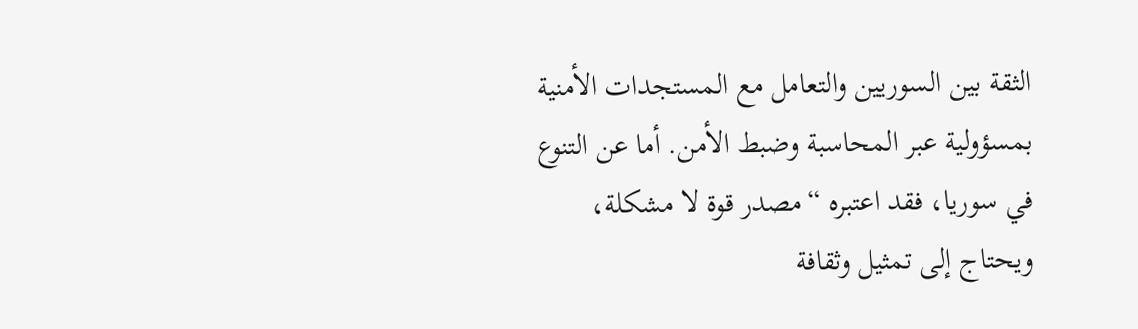الثقة بين السوريين والتعامل مع المستجدات الأمنية بمسؤولية عبر المحاسبة وضبط الأمن. أما عن التنوع في سوريا، فقد اعتبره “مصدر قوة لا مشكلة، ويحتاج إلى تمثيل وثقافة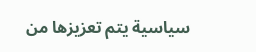سياسية يتم تعزيزها من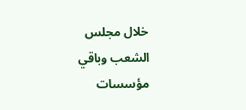خلال مجلس الشعب وباقي مؤسسات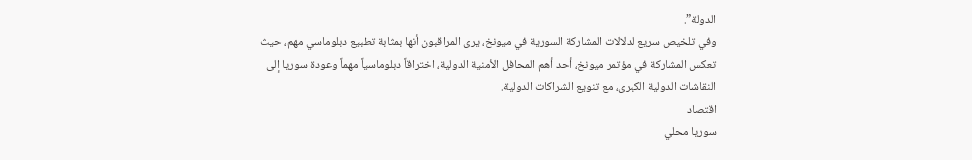الدولة”.
وفي تلخيص سريع لدلالات المشاركة السورية في ميونخ، يرى المراقبون أنها بمثابة تطبيع دبلوماسي مهم، حيث تعكس المشاركة في مؤتمر ميونخ، أحد أهم المحافل الأمنية الدولية، اختراقاً دبلوماسياً مهماً وعودة سوريا إلى النقاشات الدولية الكبرى، مع تنويع الشراكات الدولية.
اقتصاد
سوريا محلي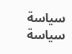سياسة
سياسة